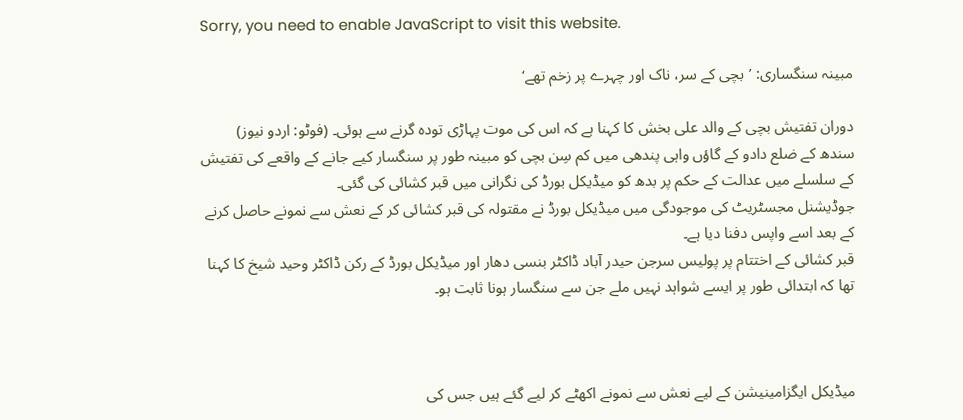Sorry, you need to enable JavaScript to visit this website.

مبینہ سنگساری: ’بچی کے سر، ناک اور چہرے پر زخم تھے‘

دوران تفتیش بچی کے والد علی بخش کا کہنا ہے کہ اس کی موت پہاڑی تودہ گرنے سے ہوئی۔ (فوٹو: اردو نیوز)
سندھ کے ضلع دادو کے گاؤں واہی پندھی میں کم سِن بچی کو مبینہ طور پر سنگسار کیے جانے کے واقعے کی تفتیش کے سلسلے میں عدالت کے حکم پر بدھ کو میڈیکل بورڈ کی نگرانی میں قبر کشائی کی گئی۔
جوڈیشنل مجسٹریٹ کی موجودگی میں میڈیکل بورڈ نے مقتولہ کی قبر کشائی کر کے نعش سے نمونے حاصل کرنے کے بعد اسے واپس دفنا دیا ہے۔
قبر کشائی کے اختتام پر پولیس سرجن حیدر آباد ڈاکٹر بنسی دھار اور میڈیکل بورڈ کے رکن ڈاکٹر وحید شیخ کا کہنا تھا کہ ابتدائی طور پر ایسے شواہد نہیں ملے جن سے سنگسار ہونا ثابت ہو۔



میڈیکل ایگزامینیشن کے لیے نعش سے نمونے اکھٹے کر لیے گئے ہیں جس کی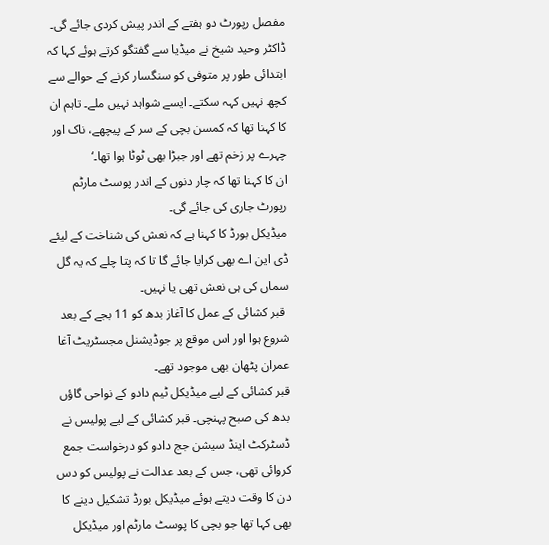مفصل رپورٹ دو ہفتے کے اندر پیش کردی جائے گی۔
ڈاکٹر وحید شیخ نے میڈیا سے گفتگو کرتے ہوئے کہا کہ ابتدائی طور پر متوفی کو سنگسار کرنے کے حوالے سے کچھ نہیں کہہ سکتے۔ ایسے شواہد نہیں ملے۔ تاہم ان کا کہنا تھا کہ کمسن بچی کے سر کے پیچھے، ناک اور چہرے پر زخم تھے اور جبڑا بھی ٹوٹا ہوا تھا۔‘
ان کا کہنا تھا کہ چار دنوں کے اندر پوسٹ مارٹم رپورٹ جاری کی جائے گی۔
میڈیکل بورڈ کا کہنا ہے کہ نعش کی شناخت کے لیئے ڈی این اے بھی کرایا جائے گا تا کہ پتا چلے کہ یہ گل سماں کی ہی نعش تھی یا نہیں۔
 قبر کشائی کے عمل کا آغاز بدھ کو 11 بجے کے بعد شروع ہوا اور اس موقع پر جوڈیشنل مجسٹریٹ آغا عمران پٹھان بھی موجود تھے۔
قبر کشائی کے لیے میڈیکل ٹیم دادو کے نواحی گاؤں بدھ کی صبح پہنچی۔ قبر کشائی کے لیے پولیس نے ڈسٹرکٹ اینڈ سیشن جج دادو کو درخواست جمع کروائی تھی، جس کے بعد عدالت نے پولیس کو دس دن کا وقت دیتے ہوئے میڈیکل بورڈ تشکیل دینے کا بھی کہا تھا جو بچی کا پوسٹ مارٹم اور میڈیکل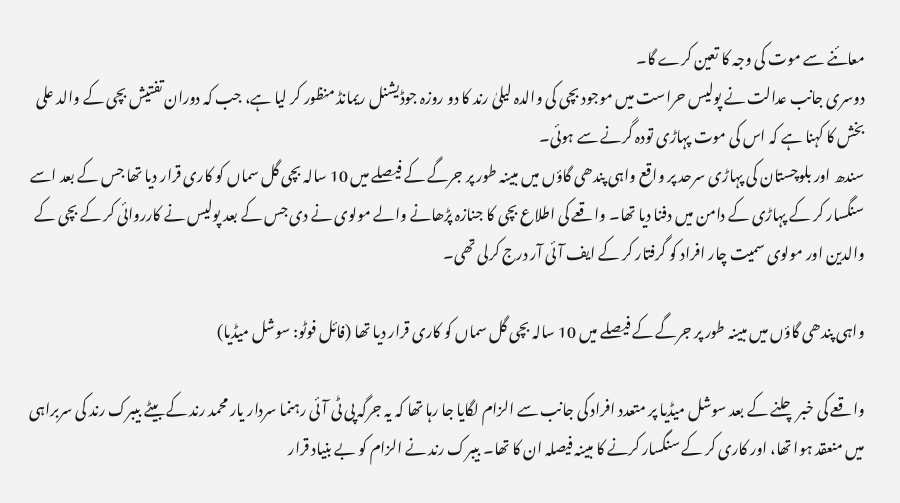معائنے سے موت کی وجہ کا تعین کرے گا۔
دوسری جانب عدالت نے پولیس حراست میں موجود بچی کی والدہ لیلیٰ رند کا دو روزہ جوڈیشنل ریمانڈ منظور کر لیا ہے، جب کہ دوران تفتیش بچی کے والد علی بخش کا کہنا ہے کہ اس کی موت پہاڑی تودہ گرنے سے ہوئی۔
سندھ اور بلوچستان کی پہاڑی سرحد پر واقع واہی پندھی گاؤں میں مبینہ طور پر جرگے کے فیصلے میں 10 سالہ بچی گل سماں کو کاری قرار دیا تھا جس کے بعد اسے سنگسار کر کے پہاڑی کے دامن میں دفنا دیا تھا۔ واقعے کی اطلاع بچی کا جنازہ پڑھانے والے مولوی نے دی جس کے بعد پولیس نے کارروائی کر کے بچی کے والدین اور مولوی سمیت چار افراد کو گرفتار کر کے ایف آئی آر درج کرلی تھی۔

واہی پندھی گاؤں میں مبینہ طور پر جرگے کے فیصلے میں 10 سالہ بچی گل سماں کو کاری قرار دیا تھا (فائل فوٹو: سوشل میڈیا)

واقعے کی خبر چلنے کے بعد سوشل میڈیا پر متعدد افراد کی جانب سے الزام لگایا جا رہا تھا کہ یہ جرگہ پی ٹی آئی رہنما سردار یار محمد رند کے بیٹے بیبرک رند کی سربراہی میں منعقد ہوا تھا، اور کاری کر کے سنگسار کرنے کا مبینہ فیصلہ ان کا تھا۔ بیبرک رند نے الزام کو بے بنیاد قرار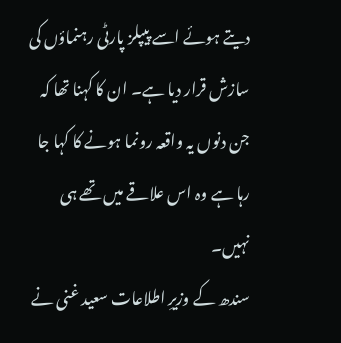دیتے ہوئے اسے پیپلز پارٹی رہنماؤں کی سازش قرار دیا ہے۔ ان کا کہنا تھا کہ جن دنوں یہ واقعہ رونما ہونے کا کہا جا رہا ہے وہ اس علاقے میں تھے ہی نہیں۔
سندھ کے وزیرِ اطلاعات سعید غنی نے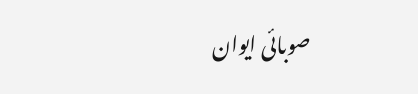صوبائی ایوان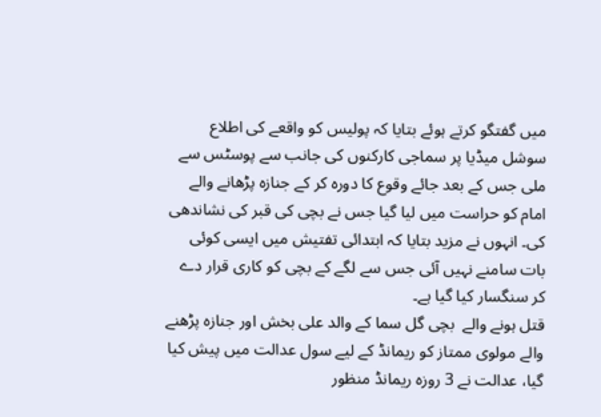میں گفتگو کرتے ہوئے بتایا کہ پولیس کو واقعے کی اطلاع سوشل میڈیا پر سماجی کارکنوں کی جانب سے پوسٹس سے ملی جس کے بعد جائے وقوع کا دورہ کر کے جنازہ پڑھانے والے امام کو حراست میں لیا گیا جس نے بچی کی قبر کی نشاندھی کی۔ انہوں نے مزید بتایا کہ ابتدائی تفتیش میں ایسی کوئی بات سامنے نہیں آئی جس سے لگے کے بچی کو کاری قرار دے کر سنگسار کیا گیا ہے۔
قتل ہونے والے  بچی گل سما کے والد علی بخش اور جنازہ پڑھنے والے مولوی ممتاز کو ریمانڈ کے لیے سول عدالت میں پیش کیا گیا، عدالت نے 3 روزہ ریمانڈ منظور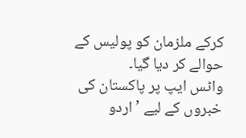کرکے ملزمان کو پولیس کے حوالے کر دیا گیا۔
واٹس ایپ پر پاکستان کی خبروں کے لیے ’اردو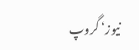نیوز‘ گروپ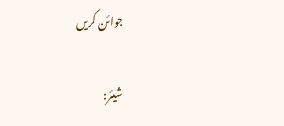جوائن کریں

شیئر: